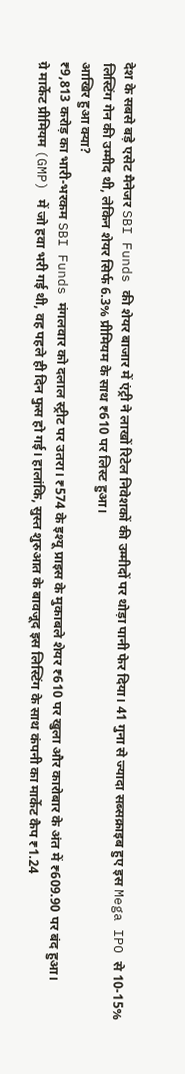देश के सबसे बड़े एसेट मैनेजर SBI Funds की शेयर बाजार में एंट्री ने लाखों रिटेल निवेशकों की उम्मीदों पर थोड़ा पानी फेर दिया। 41 गुना से ज्यादा सब्सक्राइब हुए इस Mega IPO से 10-15% लिस्टिंग गेन की उम्मीद थी, लेकिन शेयर सिर्फ 6.3% प्रीमियम के साथ ₹610 पर लिस्ट हुआ।
आखिर हुआ क्या?
₹9,813 करोड़ का भारी-भरकम SBI Funds मंगलवार को दलाल स्ट्रीट पर उतरा। ₹574 के इश्यू प्राइस के मुकाबले शेयर ₹610 पर खुला और कारोबार के अंत में ₹609.90 पर बंद हुआ।
ग्रे मार्केट प्रीमियम (GMP) में जो हवा भरी गई थी, वह पहले ही दिन फुस हो गई। हालांकि, सुस्त शुरुआत के बावजूद इस लिस्टिंग के साथ कंपनी का मार्केट कैप ₹1.24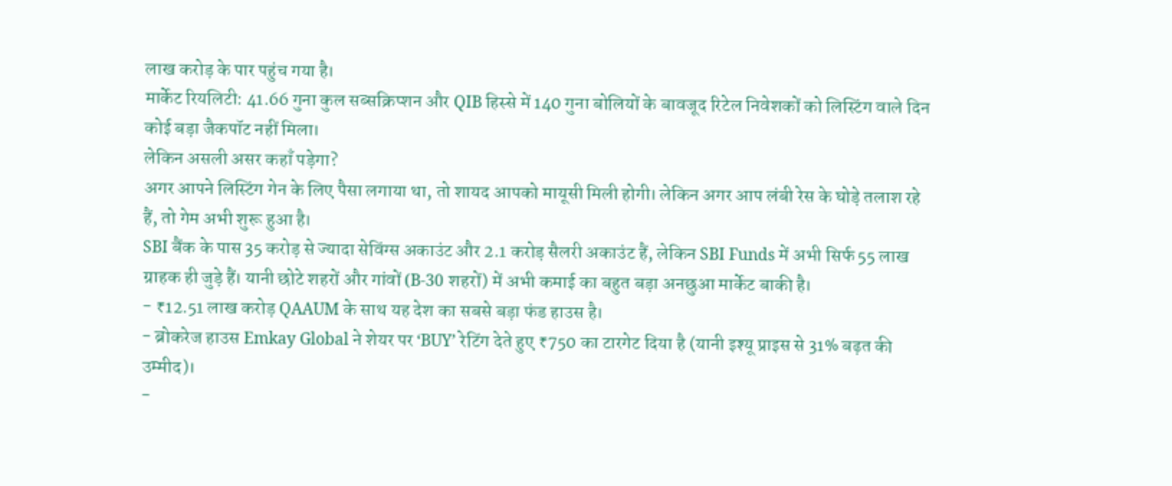लाख करोड़ के पार पहुंच गया है।
मार्केट रियलिटी: 41.66 गुना कुल सब्सक्रिप्शन और QIB हिस्से में 140 गुना बोलियों के बावजूद रिटेल निवेशकों को लिस्टिंग वाले दिन कोई बड़ा जैकपॉट नहीं मिला।
लेकिन असली असर कहाँ पड़ेगा?
अगर आपने लिस्टिंग गेन के लिए पैसा लगाया था, तो शायद आपको मायूसी मिली होगी। लेकिन अगर आप लंबी रेस के घोड़े तलाश रहे हैं, तो गेम अभी शुरू हुआ है।
SBI बैंक के पास 35 करोड़ से ज्यादा सेविंग्स अकाउंट और 2.1 करोड़ सैलरी अकाउंट हैं, लेकिन SBI Funds में अभी सिर्फ 55 लाख ग्राहक ही जुड़े हैं। यानी छोटे शहरों और गांवों (B-30 शहरों) में अभी कमाई का बहुत बड़ा अनछुआ मार्केट बाकी है।
- ₹12.51 लाख करोड़ QAAUM के साथ यह देश का सबसे बड़ा फंड हाउस है।
- ब्रोकरेज हाउस Emkay Global ने शेयर पर ‘BUY’ रेटिंग देते हुए ₹750 का टारगेट दिया है (यानी इश्यू प्राइस से 31% बढ़त की उम्मीद)।
-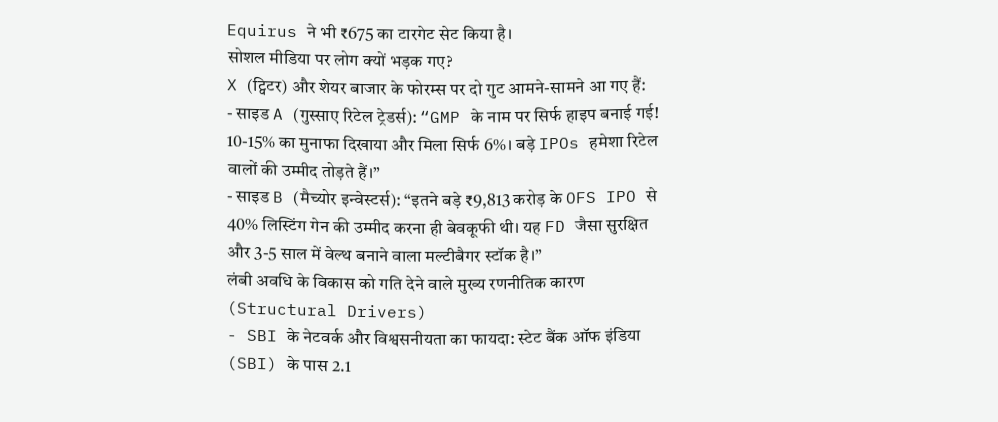Equirus ने भी ₹675 का टारगेट सेट किया है।
सोशल मीडिया पर लोग क्यों भड़क गए?
X (ट्विटर) और शेयर बाजार के फोरम्स पर दो गुट आमने-सामने आ गए हैं:
- साइड A (गुस्साए रिटेल ट्रेडर्स): “GMP के नाम पर सिर्फ हाइप बनाई गई! 10-15% का मुनाफा दिखाया और मिला सिर्फ 6%। बड़े IPOs हमेशा रिटेल वालों की उम्मीद तोड़ते हैं।”
- साइड B (मैच्योर इन्वेस्टर्स): “इतने बड़े ₹9,813 करोड़ के OFS IPO से 40% लिस्टिंग गेन की उम्मीद करना ही बेवकूफी थी। यह FD जैसा सुरक्षित और 3-5 साल में वेल्थ बनाने वाला मल्टीबैगर स्टॉक है।”
लंबी अवधि के विकास को गति देने वाले मुख्य रणनीतिक कारण (Structural Drivers)
- SBI के नेटवर्क और विश्वसनीयता का फायदा: स्टेट बैंक ऑफ इंडिया (SBI) के पास 2.1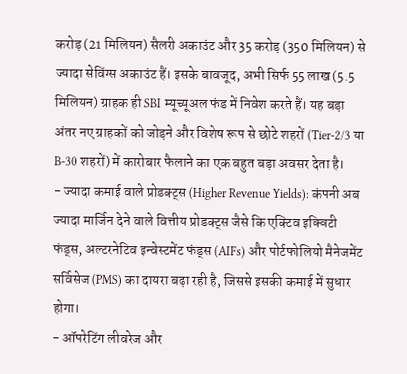करोड़ (21 मिलियन) सैलरी अकाउंट और 35 करोड़ (350 मिलियन) से ज्यादा सेविंग्स अकाउंट हैं। इसके बावजूद, अभी सिर्फ 55 लाख (5.5 मिलियन) ग्राहक ही SBI म्यूच्यूअल फंड में निवेश करते हैं। यह बड़ा अंतर नए ग्राहकों को जोड़ने और विशेष रूप से छोटे शहरों (Tier-2/3 या B-30 शहरों) में कारोबार फैलाने का एक बहुत बड़ा अवसर देता है।
- ज्यादा कमाई वाले प्रोडक्ट्स (Higher Revenue Yields): कंपनी अब ज्यादा मार्जिन देने वाले वित्तीय प्रोडक्ट्स जैसे कि एक्टिव इक्विटी फंड्स, अल्टरनेटिव इन्वेस्टमेंट फंड्स (AIFs) और पोर्टफोलियो मैनेजमेंट सर्विसेज (PMS) का दायरा बढ़ा रही है, जिससे इसकी कमाई में सुधार होगा।
- ऑपरेटिंग लीवरेज और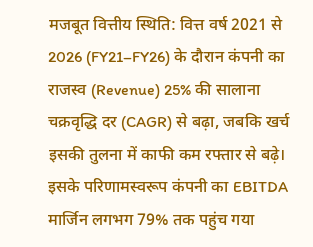मजबूत वित्तीय स्थिति: वित्त वर्ष 2021 से 2026 (FY21–FY26) के दौरान कंपनी का राजस्व (Revenue) 25% की सालाना चक्रवृद्धि दर (CAGR) से बढ़ा, जबकि खर्च इसकी तुलना में काफी कम रफ्तार से बढ़े। इसके परिणामस्वरूप कंपनी का EBITDA मार्जिन लगभग 79% तक पहुंच गया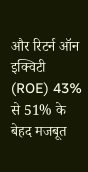और रिटर्न ऑन इक्विटी (ROE) 43% से 51% के बेहद मजबूत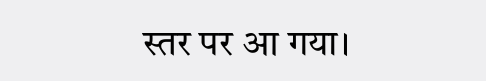स्तर पर आ गया।